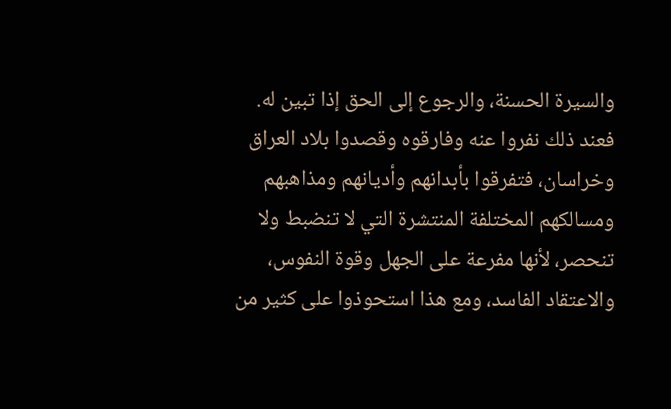والسيرة الحسنة، والرجوع إلى الحق إذا تبين له.
فعند ذلك نفروا عنه وفارقوه وقصدوا بلاد العراق وخراسان، فتفرقوا بأبدانهم وأديانهم ومذاهبهم ومسالكهم المختلفة المنتشرة التي لا تنضبط ولا تنحصر، لأنها مفرعة على الجهل وقوة النفوس، والاعتقاد الفاسد، ومع هذا استحوذوا على كثير من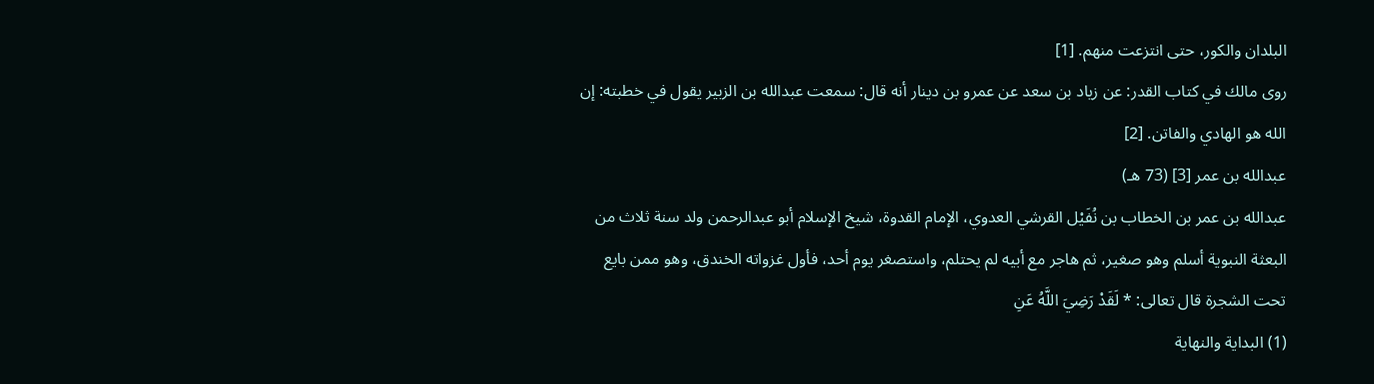البلدان والكور، حتى انتزعت منهم. [1]
روى مالك في كتاب القدر: عن زياد بن سعد عن عمرو بن دينار أنه قال: سمعت عبدالله بن الزبير يقول في خطبته: إن الله هو الهادي والفاتن. [2]
عبدالله بن عمر [3] (73 هـ)
عبدالله بن عمر بن الخطاب بن نُفَيْل القرشي العدوي، الإمام القدوة، شيخ الإسلام أبو عبدالرحمن ولد سنة ثلاث من البعثة النبوية أسلم وهو صغير، ثم هاجر مع أبيه لم يحتلم، واستصغر يوم أحد، فأول غزواته الخندق، وهو ممن بايع تحت الشجرة قال تعالى: * لَقَدْ رَضِيَ اللَّهُ عَنِ
(1) البداية والنهاية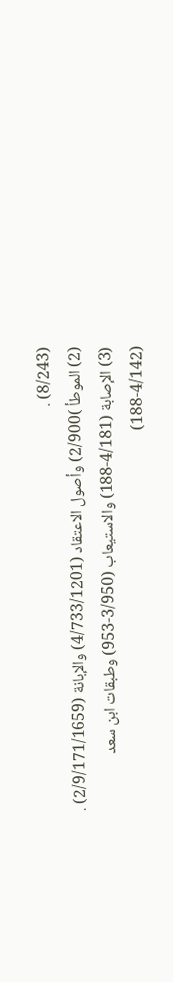(8/243) .
(2) الموطأ )2/900) وأصول الاعتقاد (4/733/1201) والإبانة (2/9/171/1659) .
(3) الإصابة (4/181-188) والاستيعاب (3/950-953) وطبقات ابن سعد (4/142-188)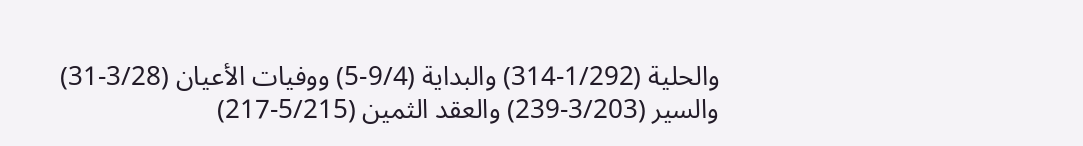والحلية (1/292-314) والبداية (9/4-5) ووفيات الأعيان (3/28-31) والسير (3/203-239) والعقد الثمين (5/215-217)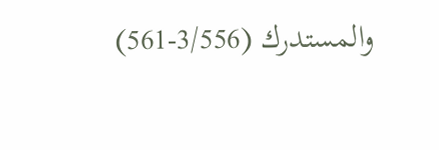والمستدرك (3/556-561)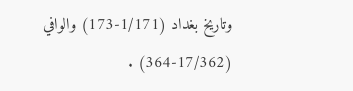وتاريخ بغداد (1/171-173) والوافي (17/362-364) .